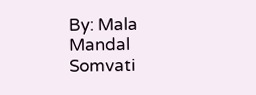By: Mala Mandal
Somvati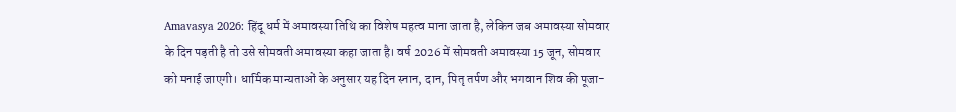Amavasya 2026: हिंदू धर्म में अमावस्या तिथि का विशेष महत्व माना जाता है, लेकिन जब अमावस्या सोमवार के दिन पड़ती है तो उसे सोमवती अमावस्या कहा जाता है। वर्ष 2026 में सोमवती अमावस्या 15 जून, सोमवार को मनाई जाएगी। धार्मिक मान्यताओं के अनुसार यह दिन स्नान, दान, पितृ तर्पण और भगवान शिव की पूजा-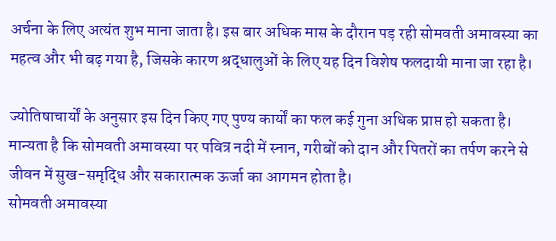अर्चना के लिए अत्यंत शुभ माना जाता है। इस बार अधिक मास के दौरान पड़ रही सोमवती अमावस्या का महत्व और भी बढ़ गया है, जिसके कारण श्रद्धालुओं के लिए यह दिन विशेष फलदायी माना जा रहा है।

ज्योतिषाचार्यों के अनुसार इस दिन किए गए पुण्य कार्यों का फल कई गुना अधिक प्राप्त हो सकता है। मान्यता है कि सोमवती अमावस्या पर पवित्र नदी में स्नान, गरीबों को दान और पितरों का तर्पण करने से जीवन में सुख-समृद्धि और सकारात्मक ऊर्जा का आगमन होता है।
सोमवती अमावस्या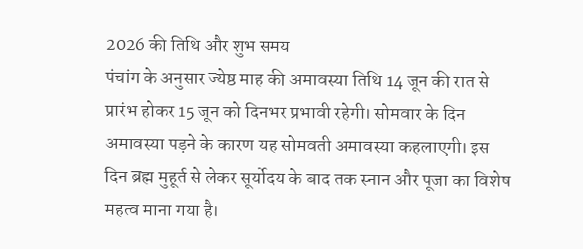2026 की तिथि और शुभ समय
पंचांग के अनुसार ज्येष्ठ माह की अमावस्या तिथि 14 जून की रात से प्रारंभ होकर 15 जून को दिनभर प्रभावी रहेगी। सोमवार के दिन अमावस्या पड़ने के कारण यह सोमवती अमावस्या कहलाएगी। इस दिन ब्रह्म मुहूर्त से लेकर सूर्योदय के बाद तक स्नान और पूजा का विशेष महत्व माना गया है।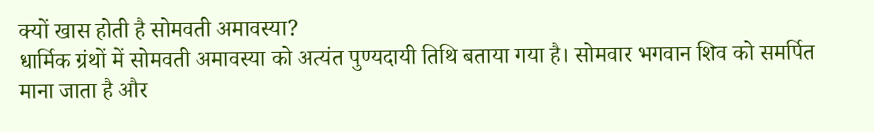क्यों खास होती है सोमवती अमावस्या?
धार्मिक ग्रंथों में सोमवती अमावस्या को अत्यंत पुण्यदायी तिथि बताया गया है। सोमवार भगवान शिव को समर्पित माना जाता है और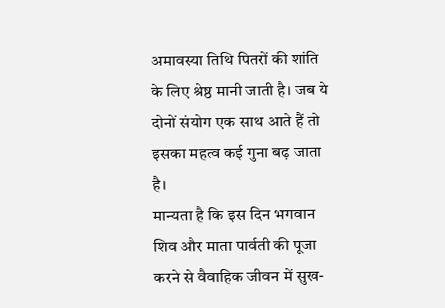अमावस्या तिथि पितरों की शांति के लिए श्रेष्ठ मानी जाती है। जब ये दोनों संयोग एक साथ आते हैं तो इसका महत्व कई गुना बढ़ जाता है।
मान्यता है कि इस दिन भगवान शिव और माता पार्वती की पूजा करने से वैवाहिक जीवन में सुख-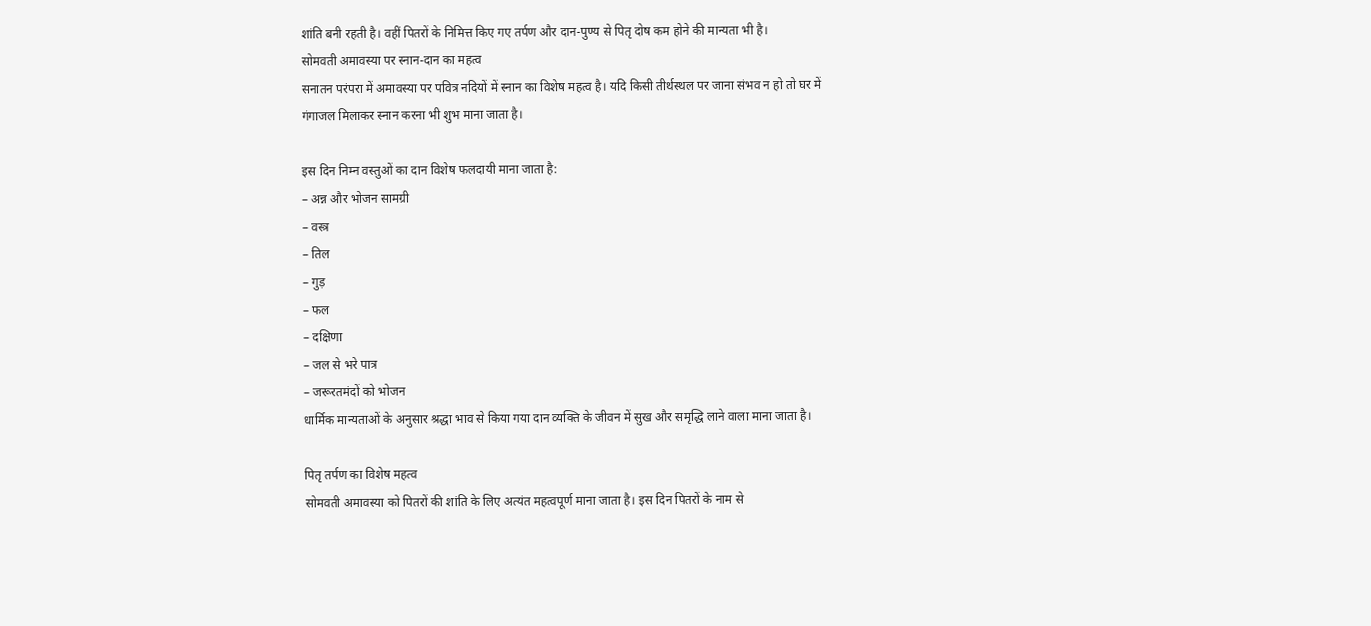शांति बनी रहती है। वहीं पितरों के निमित्त किए गए तर्पण और दान-पुण्य से पितृ दोष कम होने की मान्यता भी है।
सोमवती अमावस्या पर स्नान-दान का महत्व
सनातन परंपरा में अमावस्या पर पवित्र नदियों में स्नान का विशेष महत्व है। यदि किसी तीर्थस्थल पर जाना संभव न हो तो घर में गंगाजल मिलाकर स्नान करना भी शुभ माना जाता है।

इस दिन निम्न वस्तुओं का दान विशेष फलदायी माना जाता है:
– अन्न और भोजन सामग्री
– वस्त्र
– तिल
– गुड़
– फल
– दक्षिणा
– जल से भरे पात्र
– जरूरतमंदों को भोजन
धार्मिक मान्यताओं के अनुसार श्रद्धा भाव से किया गया दान व्यक्ति के जीवन में सुख और समृद्धि लाने वाला माना जाता है।

पितृ तर्पण का विशेष महत्व
सोमवती अमावस्या को पितरों की शांति के लिए अत्यंत महत्वपूर्ण माना जाता है। इस दिन पितरों के नाम से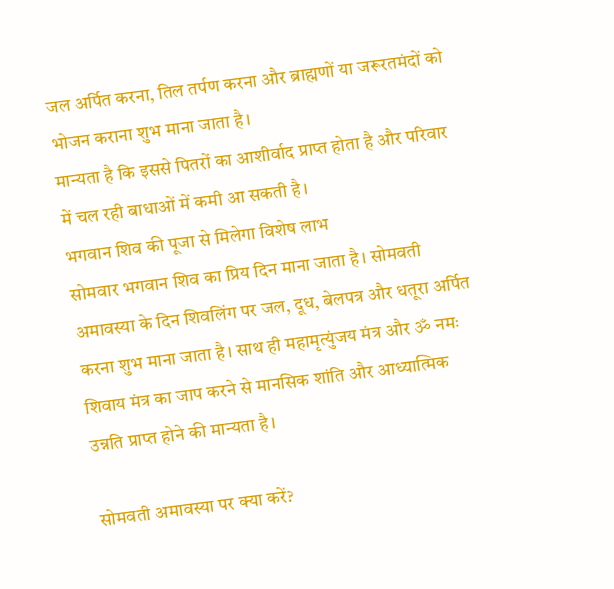जल अर्पित करना, तिल तर्पण करना और ब्राह्मणों या जरूरतमंदों को भोजन कराना शुभ माना जाता है।
मान्यता है कि इससे पितरों का आशीर्वाद प्राप्त होता है और परिवार में चल रही बाधाओं में कमी आ सकती है।
भगवान शिव की पूजा से मिलेगा विशेष लाभ
सोमवार भगवान शिव का प्रिय दिन माना जाता है। सोमवती अमावस्या के दिन शिवलिंग पर जल, दूध, बेलपत्र और धतूरा अर्पित करना शुभ माना जाता है। साथ ही महामृत्युंजय मंत्र और ॐ नमः शिवाय मंत्र का जाप करने से मानसिक शांति और आध्यात्मिक उन्नति प्राप्त होने की मान्यता है।

सोमवती अमावस्या पर क्या करें?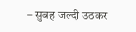– सुबह जल्दी उठकर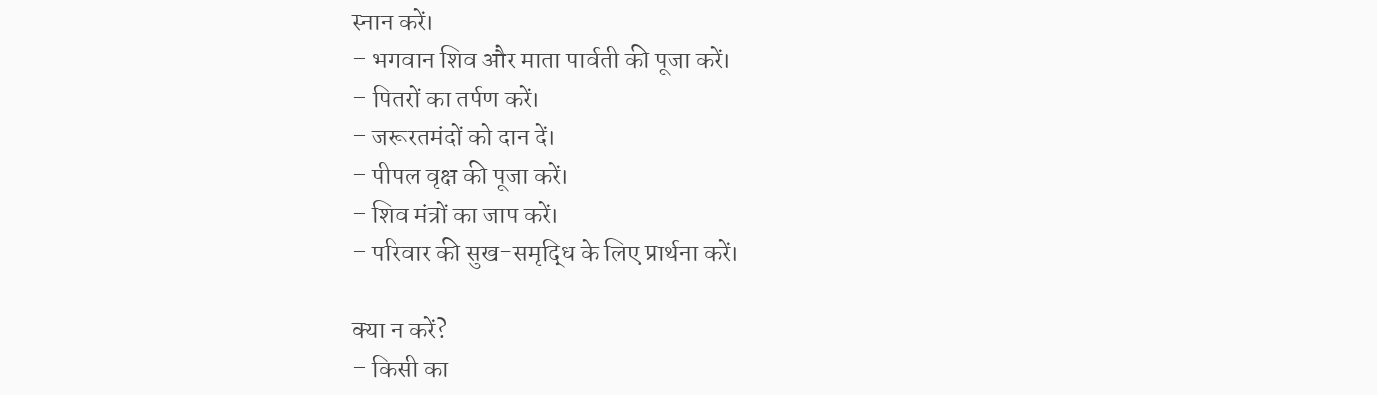स्नान करें।
– भगवान शिव और माता पार्वती की पूजा करें।
– पितरों का तर्पण करें।
– जरूरतमंदों को दान दें।
– पीपल वृक्ष की पूजा करें।
– शिव मंत्रों का जाप करें।
– परिवार की सुख-समृद्धि के लिए प्रार्थना करें।

क्या न करें?
– किसी का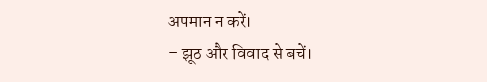अपमान न करें।
– झूठ और विवाद से बचें।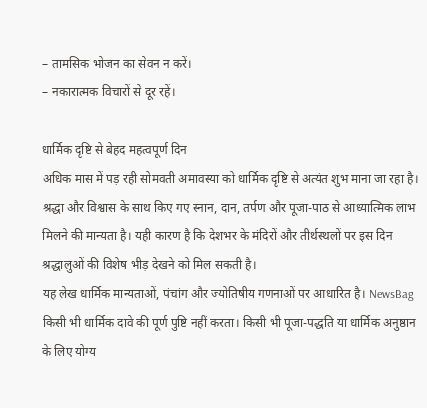– तामसिक भोजन का सेवन न करें।
– नकारात्मक विचारों से दूर रहें।

धार्मिक दृष्टि से बेहद महत्वपूर्ण दिन
अधिक मास में पड़ रही सोमवती अमावस्या को धार्मिक दृष्टि से अत्यंत शुभ माना जा रहा है। श्रद्धा और विश्वास के साथ किए गए स्नान, दान, तर्पण और पूजा-पाठ से आध्यात्मिक लाभ मिलने की मान्यता है। यही कारण है कि देशभर के मंदिरों और तीर्थस्थलों पर इस दिन श्रद्धालुओं की विशेष भीड़ देखने को मिल सकती है।
यह लेख धार्मिक मान्यताओं, पंचांग और ज्योतिषीय गणनाओं पर आधारित है। NewsBag किसी भी धार्मिक दावे की पूर्ण पुष्टि नहीं करता। किसी भी पूजा-पद्धति या धार्मिक अनुष्ठान के लिए योग्य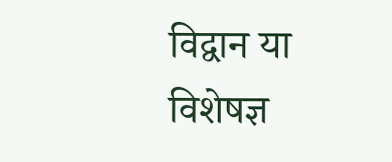विद्वान या विशेषज्ञ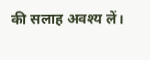की सलाह अवश्य लें।